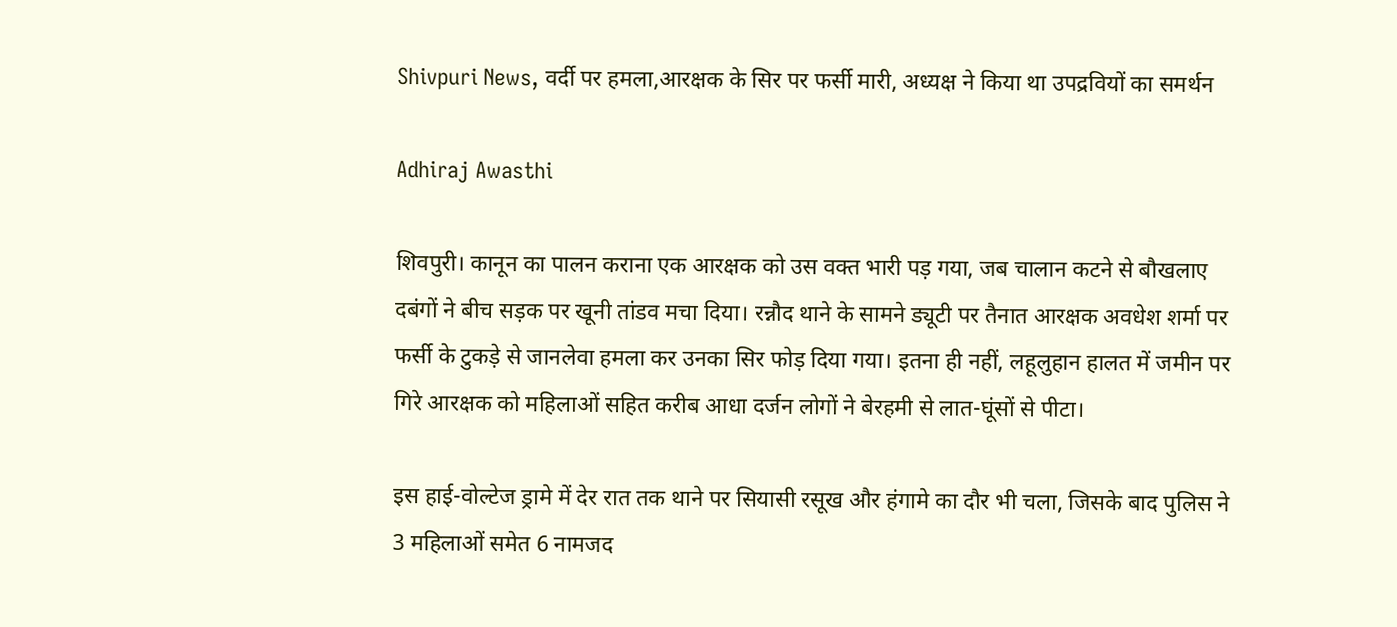Shivpuri News, वर्दी पर हमला,आरक्षक के सिर पर फर्सी मारी, अध्यक्ष ने किया था उपद्रवियों का समर्थन

Adhiraj Awasthi

शिवपुरी। कानून का पालन कराना एक आरक्षक को उस वक्त भारी पड़ गया, जब चालान कटने से बौखलाए दबंगों ने बीच सड़क पर खूनी तांडव मचा दिया। रन्नौद थाने के सामने ड्यूटी पर तैनात आरक्षक अवधेश शर्मा पर फर्सी के टुकड़े से जानलेवा हमला कर उनका सिर फोड़ दिया गया। इतना ही नहीं, लहूलुहान हालत में जमीन पर गिरे आरक्षक को महिलाओं सहित करीब आधा दर्जन लोगों ने बेरहमी से लात-घूंसों से पीटा।

इस हाई-वोल्टेज ड्रामे में देर रात तक थाने पर सियासी रसूख और हंगामे का दौर भी चला, जिसके बाद पुलिस ने 3 महिलाओं समेत 6 नामजद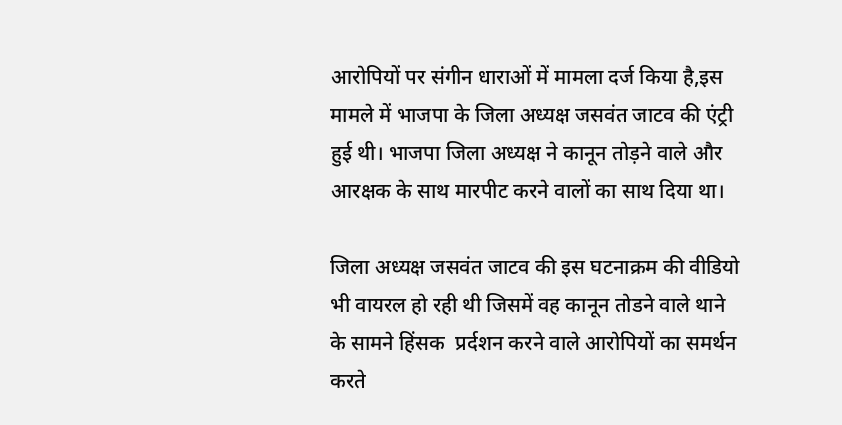आरोपियों पर संगीन धाराओं में मामला दर्ज किया है,इस मामले में भाजपा के जिला अध्यक्ष जसवंत जाटव की एंट्री हुई थी। भाजपा जिला अध्यक्ष ने कानून तोड़ने वाले और आरक्षक के साथ मारपीट करने वालों का साथ दिया था।

जिला अध्यक्ष जसवंत जाटव की इस घटनाक्रम की वीडियो भी वायरल हो रही थी जिसमें वह कानून तोडने वाले थाने के सामने हिंसक  प्रर्दशन करने वाले आरोपियों का समर्थन करते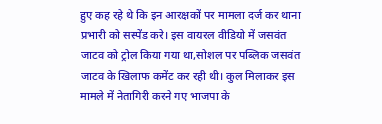हुए कह रहे थे कि इन आरक्षकों पर मामला दर्ज कर थाना प्रभारी को सस्पेंड करे। इस वायरल वीडियो में जसवंत जाटव को ट्रोल किया गया था,सोशल पर पब्लिक जसवंत जाटव के खिलाफ कमेंट कर रही थी। कुल मिलाकर इस मामले में नेतागिरी करने गए भाजपा के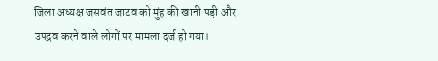जिला अध्यक्ष जसवंत जाटव को मुंह की खानी पड़ी और उपद्रव करने वाले लोगों पर मामला दर्ज हो गया।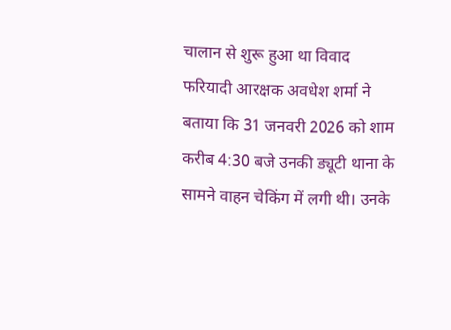चालान से शुरू हुआ था विवाद
फरियादी आरक्षक अवधेश शर्मा ने बताया कि 31 जनवरी 2026 को शाम करीब 4:30 बजे उनकी ड्यूटी थाना के सामने वाहन चेकिंग में लगी थी। उनके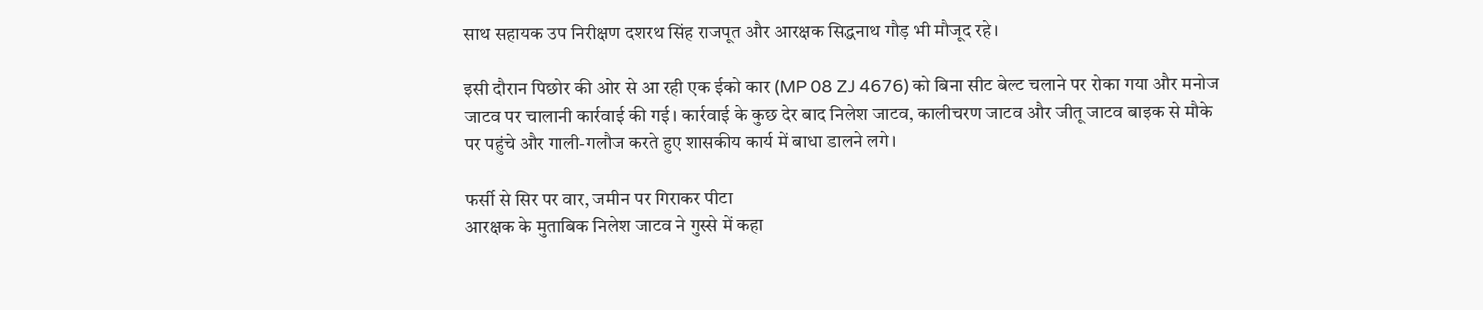साथ सहायक उप निरीक्षण दशरथ सिंह राजपूत और आरक्षक सिद्धनाथ गौड़ भी मौजूद रहे।

इसी दौरान पिछोर की ओर से आ रही एक ईको कार (MP 08 ZJ 4676) को बिना सीट बेल्ट चलाने पर रोका गया और मनोज जाटव पर चालानी कार्रवाई की गई। कार्रवाई के कुछ देर बाद निलेश जाटव, कालीचरण जाटव और जीतू जाटव बाइक से मौके पर पहुंचे और गाली-गलौज करते हुए शासकीय कार्य में बाधा डालने लगे।

फर्सी से सिर पर वार, जमीन पर गिराकर पीटा
आरक्षक के मुताबिक निलेश जाटव ने गुस्से में कहा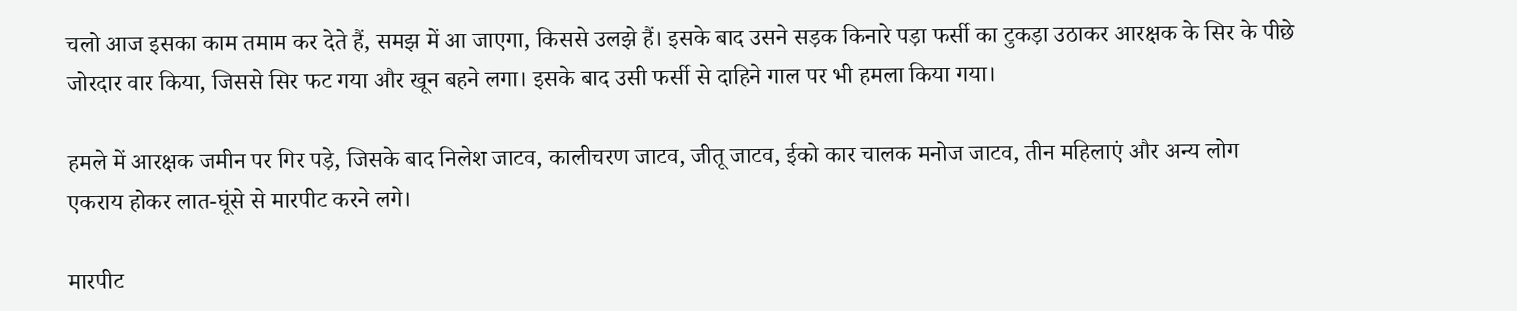चलो आज इसका काम तमाम कर देते हैं, समझ में आ जाएगा, किससे उलझे हैं। इसके बाद उसने सड़क किनारे पड़ा फर्सी का टुकड़ा उठाकर आरक्षक के सिर के पीछे जोरदार वार किया, जिससे सिर फट गया और खून बहने लगा। इसके बाद उसी फर्सी से दाहिने गाल पर भी हमला किया गया।

हमले में आरक्षक जमीन पर गिर पड़े, जिसके बाद निलेश जाटव, कालीचरण जाटव, जीतू जाटव, ईको कार चालक मनोज जाटव, तीन महिलाएं और अन्य लोग एकराय होकर लात-घूंसे से मारपीट करने लगे।

मारपीट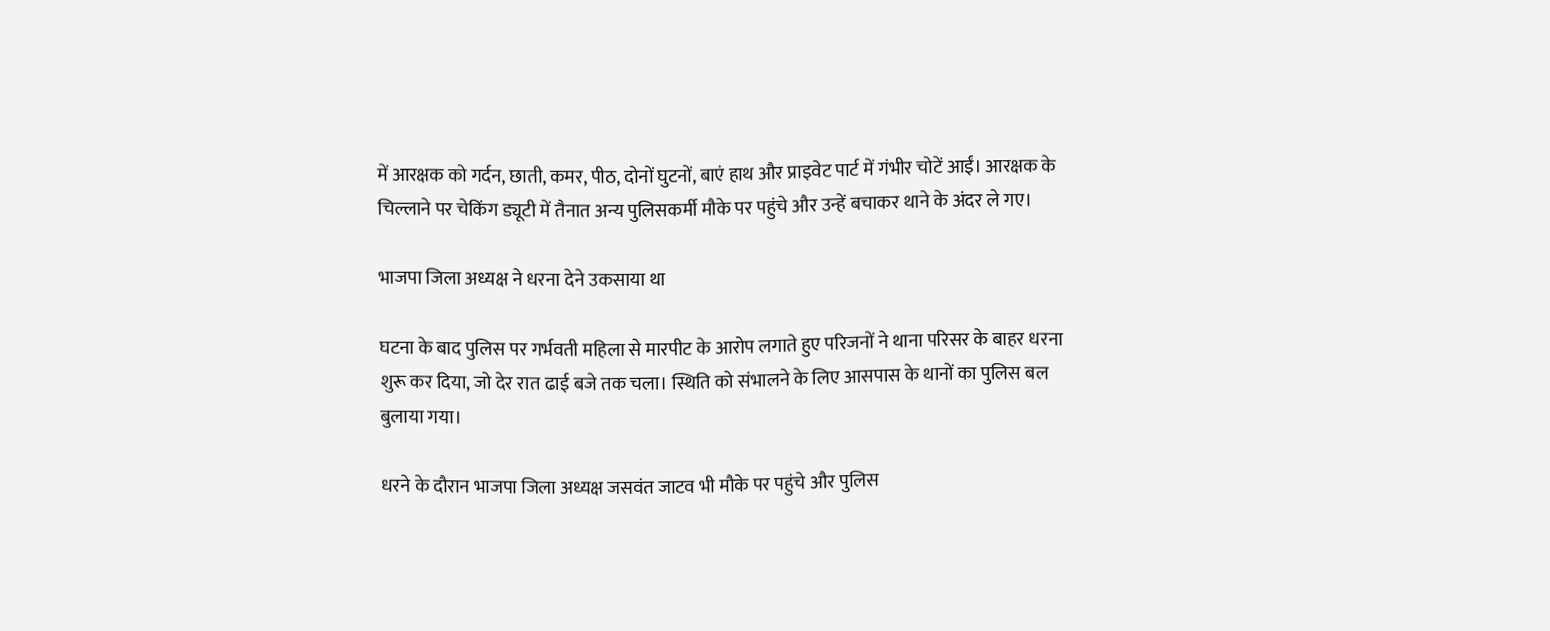में आरक्षक को गर्दन, छाती, कमर, पीठ, दोनों घुटनों, बाएं हाथ और प्राइवेट पार्ट में गंभीर चोटें आईं। आरक्षक के चिल्लाने पर चेकिंग ड्यूटी में तैनात अन्य पुलिसकर्मी मौके पर पहुंचे और उन्हें बचाकर थाने के अंदर ले गए।

भाजपा जिला अध्यक्ष ने धरना देने उकसाया था

घटना के बाद पुलिस पर गर्भवती महिला से मारपीट के आरोप लगाते हुए परिजनों ने थाना परिसर के बाहर धरना शुरू कर दिया, जो देर रात ढाई बजे तक चला। स्थिति को संभालने के लिए आसपास के थानों का पुलिस बल बुलाया गया।

धरने के दौरान भाजपा जिला अध्यक्ष जसवंत जाटव भी मौके पर पहुंचे और पुलिस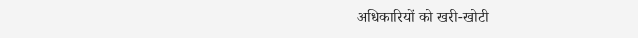अधिकारियों को खरी-खोटी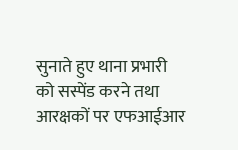सुनाते हुए थाना प्रभारी को सस्पेंड करने तथा आरक्षकों पर एफआईआर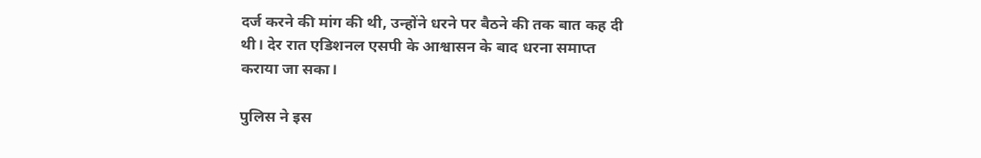दर्ज करने की मांग की थी, उन्होंने धरने पर बैठने की तक बात कह दी थी। देर रात एडिशनल एसपी के आश्वासन के बाद धरना समाप्त कराया जा सका।

पुलिस ने इस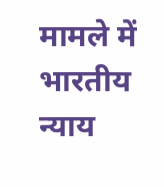मामले में भारतीय न्याय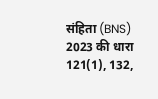संहिता (BNS) 2023 की धारा 121(1), 132,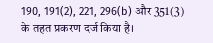190, 191(2), 221, 296(b) और 351(3) के तहत प्रकरण दर्ज किया है।